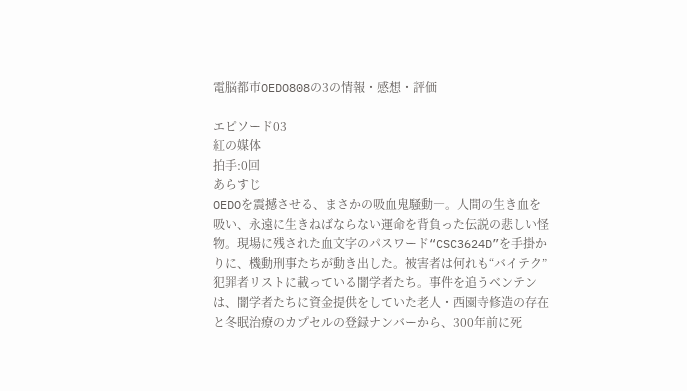電脳都市OEDO808の3の情報・感想・評価

エピソード03
紅の媒体
拍手:0回
あらすじ
OEDOを震撼させる、まさかの吸血鬼騒動―。人間の生き血を吸い、永遠に生きねばならない運命を背負った伝説の悲しい怪物。現場に残された血文字のパスワード“CSC3624D”を手掛かりに、機動刑事たちが動き出した。被害者は何れも“バイテク”犯罪者リストに載っている闇学者たち。事件を追うベンテンは、闇学者たちに資金提供をしていた老人・西園寺修造の存在と冬眠治療のカプセルの登録ナンバーから、300年前に死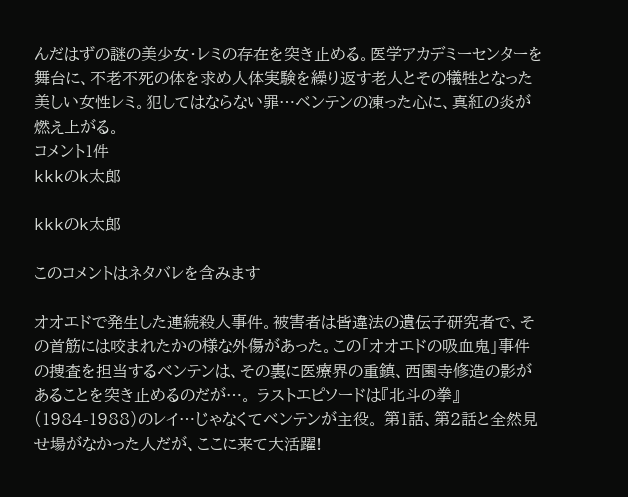んだはずの謎の美少女・レミの存在を突き止める。医学アカデミーセンターを舞台に、不老不死の体を求め人体実験を繰り返す老人とその犠牲となった美しい女性レミ。犯してはならない罪…ベンテンの凍った心に、真紅の炎が燃え上がる。
コメント1件
kkkのk太郎

kkkのk太郎

このコメントはネタバレを含みます

オオエドで発生した連続殺人事件。被害者は皆違法の遺伝子研究者で、その首筋には咬まれたかの様な外傷があった。この「オオエドの吸血鬼」事件の捜査を担当するベンテンは、その裏に医療界の重鎮、西園寺修造の影があることを突き止めるのだが…。 ラストエピソードは『北斗の拳』(1984-1988)のレイ…じゃなくてベンテンが主役。 第1話、第2話と全然見せ場がなかった人だが、ここに来て大活躍!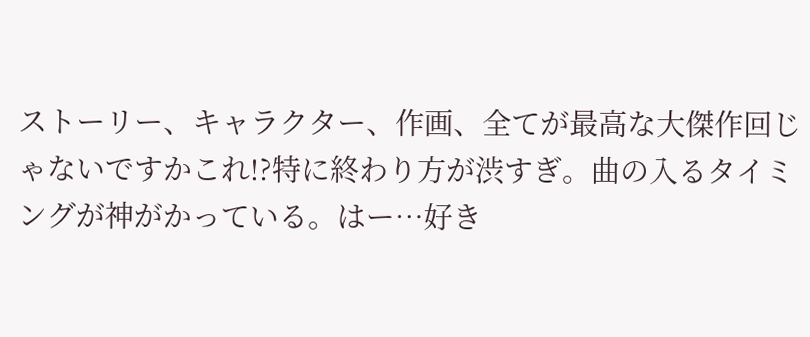ストーリー、キャラクター、作画、全てが最高な大傑作回じゃないですかこれ!?特に終わり方が渋すぎ。曲の入るタイミングが神がかっている。はー…好き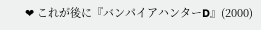❤ これが後に『バンパイアハンターD』(2000)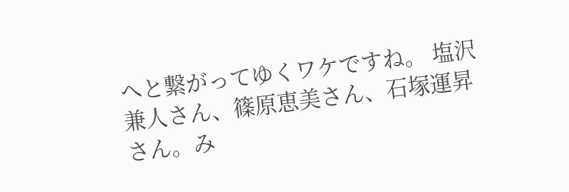へと繋がってゆくワケですね。 塩沢兼人さん、篠原恵美さん、石塚運昇さん。み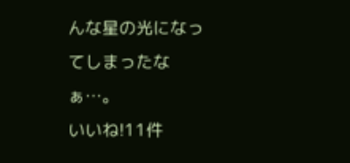んな星の光になってしまったなぁ…。
いいね!11件